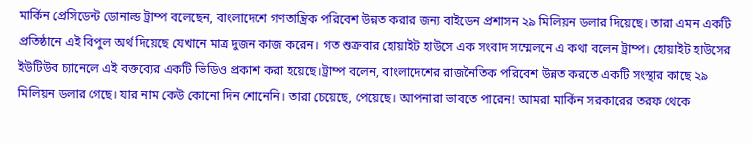মার্কিন প্রেসিডেন্ট ডোনাল্ড ট্রাম্প বলেছেন, বাংলাদেশে গণতান্ত্রিক পরিবেশ উন্নত করার জন্য বাইডেন প্রশাসন ২৯ মিলিয়ন ডলার দিয়েছে। তারা এমন একটি প্রতিষ্ঠানে এই বিপুল অর্থ দিয়েছে যেখানে মাত্র দুজন কাজ করেন। গত শুক্রবার হোয়াইট হাউসে এক সংবাদ সম্মেলনে এ কথা বলেন ট্রাম্প। হোয়াইট হাউসের ইউটিউব চ্যানেলে এই বক্তব্যের একটি ভিডিও প্রকাশ করা হয়েছে।ট্রাম্প বলেন, বাংলাদেশের রাজনৈতিক পরিবেশ উন্নত করতে একটি সংস্থার কাছে ২৯ মিলিয়ন ডলার গেছে। যার নাম কেউ কোনো দিন শোনেনি। তারা চেয়েছে, পেয়েছে। আপনারা ভাবতে পারেন! আমরা মার্কিন সরকারের তরফ থেকে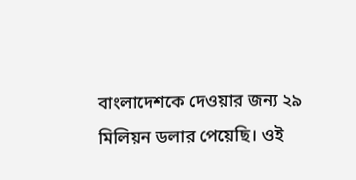বাংলাদেশকে দেওয়ার জন্য ২৯ মিলিয়ন ডলার পেয়েছি। ওই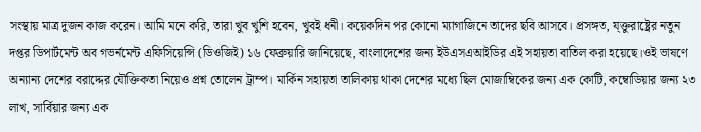সংস্থায় মাত্র দুজন কাজ করেন। আমি মনে করি, তারা খুব খুশি হবেন, খুবই ধনী। কয়েকদিন পর কোনো ম্যাগাজিনে তাদের ছবি আসবে। প্রসঙ্গত, য্ক্তুরাষ্ট্রের নতুন দপ্তর ডিপার্টমেন্ট অব গভর্নমেন্ট এফিসিয়েন্সি (ডিওজিই) ১৬ ফেব্রুয়ারি জানিয়েছে, বাংলাদেশের জন্য ইউএসএআইডির এই সহায়তা বাতিল করা হয়েছে।ওই ভাষণে অন্যান্য দেশের বরাদ্দের যৌক্তিকতা নিয়েও প্রশ্ন তোলেন ট্রাম্প। মার্কিন সহায়তা তালিকায় থাকা দেশের মধ্যে ছিল মোজাম্বিকের জন্য এক কোটি, কম্বোডিয়ার জন্য ২৩ লাখ, সার্বিয়ার জন্য এক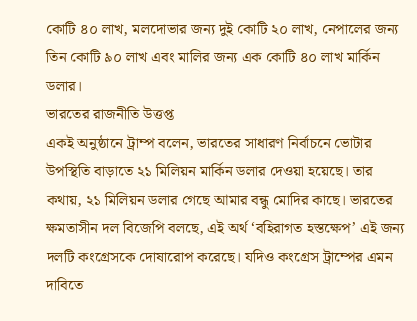কোটি ৪০ লাখ, মলদোভার জন্য দুই কোটি ২০ লাখ, নেপালের জন্য তিন কোটি ৯০ লাখ এবং মালির জন্য এক কোটি ৪০ লাখ মার্কিন ডলার।
ভারতের রাজনীতি উত্তপ্ত
একই অনুষ্ঠানে ট্রাম্প বলেন, ভারতের সাধারণ নির্বাচনে ভোটার উপস্থিতি বাড়াতে ২১ মিলিয়ন মার্কিন ডলার দেওয়া হয়েছে। তার কথায়, ২১ মিলিয়ন ডলার গেছে আমার বন্ধু মোদির কাছে। ভারতের ক্ষমতাসীন দল বিজেপি বলছে, এই অর্থ ‘বহিরাগত হস্তক্ষেপ’ এই জন্য দলটি কংগ্রেসকে দোষারোপ করেছে। যদিও কংগ্রেস ট্রাম্পের এমন দাবিতে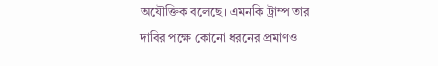অযৌক্তিক বলেছে। এমনকি ট্রাম্প তার দাবির পক্ষে কোনো ধরনের প্রমাণও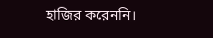হাজির করেননি।